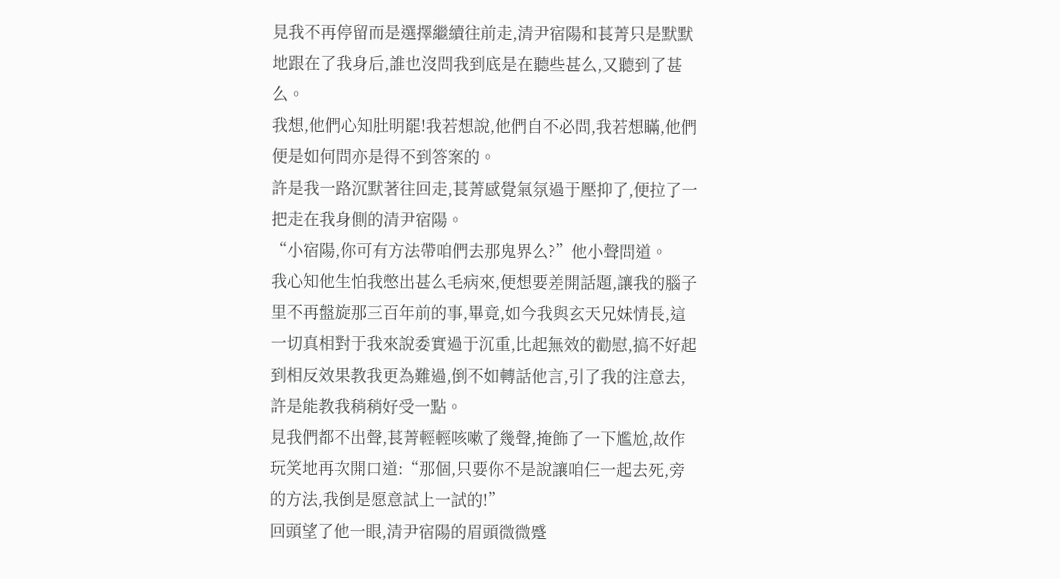見我不再停留而是選擇繼續往前走,清尹宿陽和萇菁只是默默地跟在了我身后,誰也沒問我到底是在聽些甚么,又聽到了甚么。
我想,他們心知肚明罷!我若想說,他們自不必問,我若想瞞,他們便是如何問亦是得不到答案的。
許是我一路沉默著往回走,萇菁感覺氣氛過于壓抑了,便拉了一把走在我身側的清尹宿陽。
“小宿陽,你可有方法帶咱們去那鬼界么?”他小聲問道。
我心知他生怕我憋出甚么毛病來,便想要差開話題,讓我的腦子里不再盤旋那三百年前的事,畢竟,如今我與玄天兄妹情長,這一切真相對于我來說委實過于沉重,比起無效的勸慰,搞不好起到相反效果教我更為難過,倒不如轉話他言,引了我的注意去,許是能教我稍稍好受一點。
見我們都不出聲,萇菁輕輕咳嗽了幾聲,掩飾了一下尷尬,故作玩笑地再次開口道:“那個,只要你不是說讓咱仨一起去死,旁的方法,我倒是愿意試上一試的!”
回頭望了他一眼,清尹宿陽的眉頭微微蹙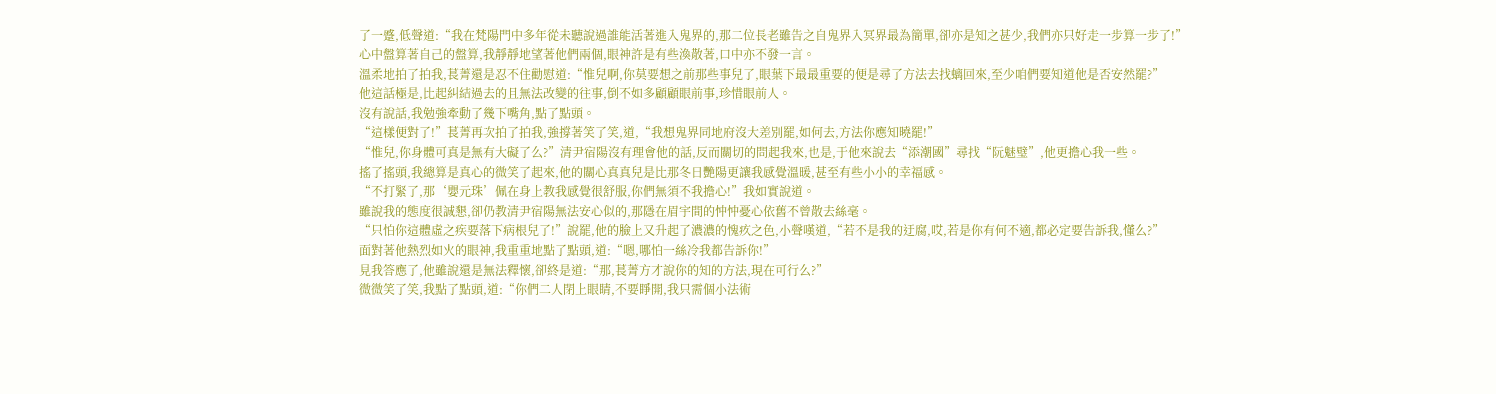了一蹙,低聲道:“我在梵陽門中多年從未聽說過誰能活著進入鬼界的,那二位長老雖告之自鬼界入冥界最為簡單,卻亦是知之甚少,我們亦只好走一步算一步了!”
心中盤算著自己的盤算,我靜靜地望著他們兩個,眼神許是有些渙散著,口中亦不發一言。
溫柔地拍了拍我,萇菁還是忍不住勸慰道:“惟兒啊,你莫要想之前那些事兒了,眼葉下最最重要的便是尋了方法去找螭回來,至少咱們要知道他是否安然罷?”
他這話極是,比起糾結過去的且無法改變的往事,倒不如多顧顧眼前事,珍惜眼前人。
沒有說話,我勉強牽動了幾下嘴角,點了點頭。
“這樣便對了!”萇菁再次拍了拍我,強撐著笑了笑,道,“我想鬼界同地府沒大差別罷,如何去,方法你應知曉罷!”
“惟兒,你身體可真是無有大礙了么?”清尹宿陽沒有理會他的話,反而關切的問起我來,也是,于他來說去“添潮國”尋找“阮魅璧”,他更擔心我一些。
搖了搖頭,我總算是真心的微笑了起來,他的關心真真兒是比那冬日艷陽更讓我感覺溫暖,甚至有些小小的幸福感。
“不打緊了,那‘嬰元珠’佩在身上教我感覺很舒服,你們無須不我擔心!”我如實說道。
雖說我的態度很誠懇,卻仍教清尹宿陽無法安心似的,那隱在眉宇間的忡忡憂心依舊不曾散去絲毫。
“只怕你這體虛之疾要落下病根兒了!”說罷,他的臉上又升起了濃濃的愧疚之色,小聲嘆道,“若不是我的迂腐,哎,若是你有何不適,都必定要告訴我,懂么?”
面對著他熱烈如火的眼神,我重重地點了點頭,道:“嗯,哪怕一絲冷我都告訴你!”
見我答應了,他雖說還是無法釋懷,卻終是道:“那,萇菁方才說你的知的方法,現在可行么?”
微微笑了笑,我點了點頭,道:“你們二人閉上眼睛,不要睜開,我只需個小法術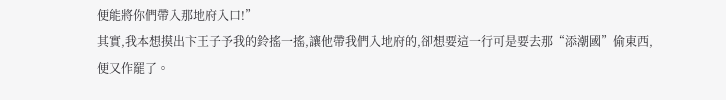便能將你們帶入那地府入口!”
其實,我本想摸出卞王子予我的鈴搖一搖,讓他帶我們入地府的,卻想要這一行可是要去那“添潮國”偷東西,便又作罷了。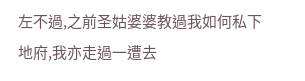左不過,之前圣姑婆婆教過我如何私下地府,我亦走過一遭去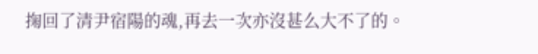掬回了清尹宿陽的魂,再去一次亦沒甚么大不了的。